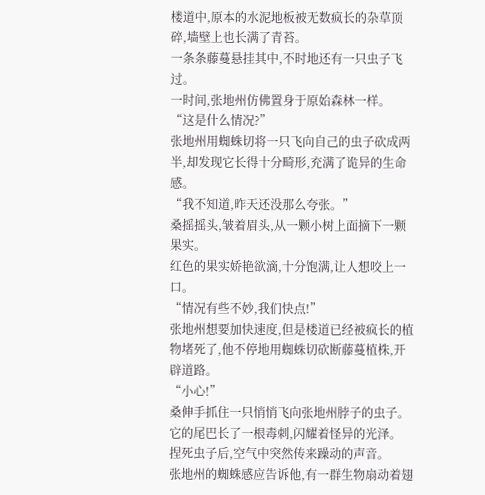楼道中,原本的水泥地板被无数疯长的杂草顶碎,墙壁上也长满了青苔。
一条条藤蔓悬挂其中,不时地还有一只虫子飞过。
一时间,张地州仿佛置身于原始森林一样。
“这是什么情况?”
张地州用蜘蛛切将一只飞向自己的虫子砍成两半,却发现它长得十分畸形,充满了诡异的生命感。
“我不知道,昨天还没那么夸张。”
桑摇摇头,皱着眉头,从一颗小树上面摘下一颗果实。
红色的果实娇艳欲滴,十分饱满,让人想咬上一口。
“情况有些不妙,我们快点!”
张地州想要加快速度,但是楼道已经被疯长的植物堵死了,他不停地用蜘蛛切砍断藤蔓植株,开辟道路。
“小心!”
桑伸手抓住一只悄悄飞向张地州脖子的虫子。它的尾巴长了一根毒刺,闪耀着怪异的光泽。
捏死虫子后,空气中突然传来躁动的声音。
张地州的蜘蛛感应告诉他,有一群生物扇动着翅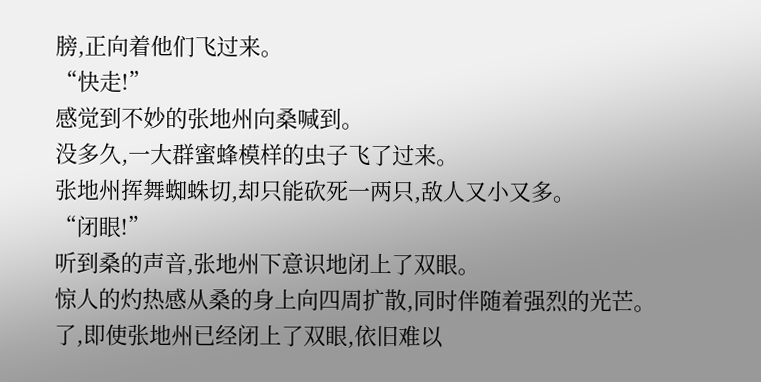膀,正向着他们飞过来。
“快走!”
感觉到不妙的张地州向桑喊到。
没多久,一大群蜜蜂模样的虫子飞了过来。
张地州挥舞蜘蛛切,却只能砍死一两只,敌人又小又多。
“闭眼!”
听到桑的声音,张地州下意识地闭上了双眼。
惊人的灼热感从桑的身上向四周扩散,同时伴随着强烈的光芒。了,即使张地州已经闭上了双眼,依旧难以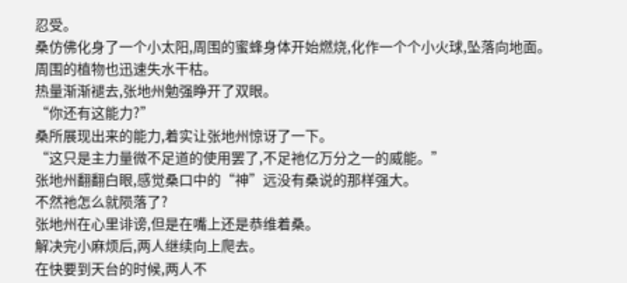忍受。
桑仿佛化身了一个小太阳,周围的蜜蜂身体开始燃烧,化作一个个小火球,坠落向地面。
周围的植物也迅速失水干枯。
热量渐渐褪去,张地州勉强睁开了双眼。
“你还有这能力?”
桑所展现出来的能力,着实让张地州惊讶了一下。
“这只是主力量微不足道的使用罢了,不足祂亿万分之一的威能。”
张地州翻翻白眼,感觉桑口中的“神”远没有桑说的那样强大。
不然祂怎么就陨落了?
张地州在心里诽谤,但是在嘴上还是恭维着桑。
解决完小麻烦后,两人继续向上爬去。
在快要到天台的时候,两人不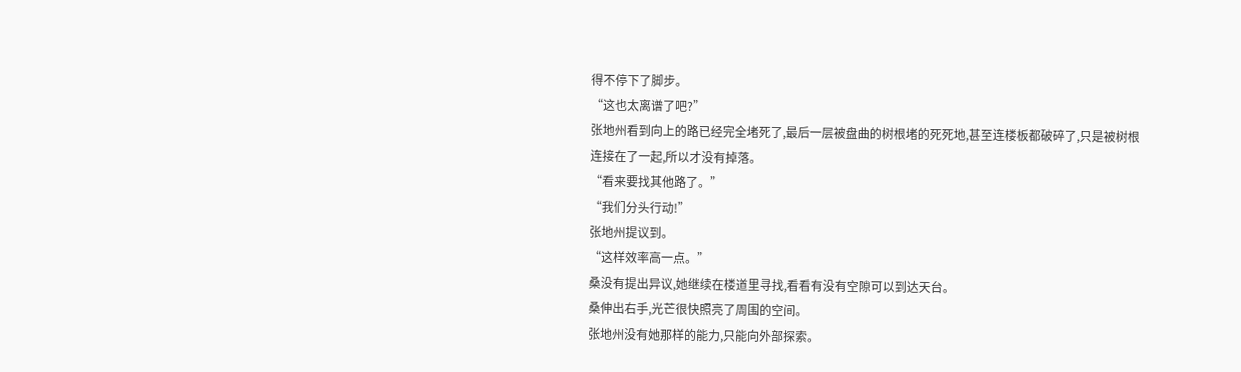得不停下了脚步。
“这也太离谱了吧?”
张地州看到向上的路已经完全堵死了,最后一层被盘曲的树根堵的死死地,甚至连楼板都破碎了,只是被树根连接在了一起,所以才没有掉落。
“看来要找其他路了。”
“我们分头行动!”
张地州提议到。
“这样效率高一点。”
桑没有提出异议,她继续在楼道里寻找,看看有没有空隙可以到达天台。
桑伸出右手,光芒很快照亮了周围的空间。
张地州没有她那样的能力,只能向外部探索。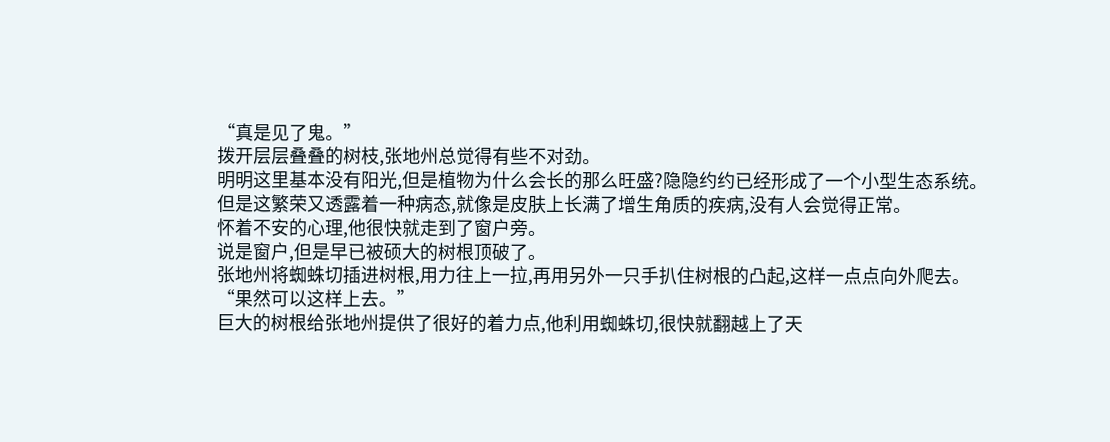“真是见了鬼。”
拨开层层叠叠的树枝,张地州总觉得有些不对劲。
明明这里基本没有阳光,但是植物为什么会长的那么旺盛?隐隐约约已经形成了一个小型生态系统。
但是这繁荣又透露着一种病态,就像是皮肤上长满了增生角质的疾病,没有人会觉得正常。
怀着不安的心理,他很快就走到了窗户旁。
说是窗户,但是早已被硕大的树根顶破了。
张地州将蜘蛛切插进树根,用力往上一拉,再用另外一只手扒住树根的凸起,这样一点点向外爬去。
“果然可以这样上去。”
巨大的树根给张地州提供了很好的着力点,他利用蜘蛛切,很快就翻越上了天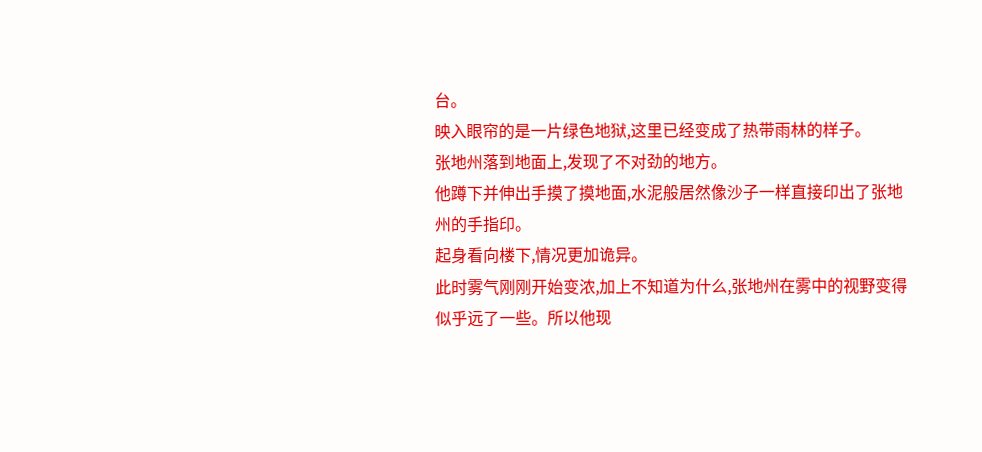台。
映入眼帘的是一片绿色地狱,这里已经变成了热带雨林的样子。
张地州落到地面上,发现了不对劲的地方。
他蹲下并伸出手摸了摸地面,水泥般居然像沙子一样直接印出了张地州的手指印。
起身看向楼下,情况更加诡异。
此时雾气刚刚开始变浓,加上不知道为什么,张地州在雾中的视野变得似乎远了一些。所以他现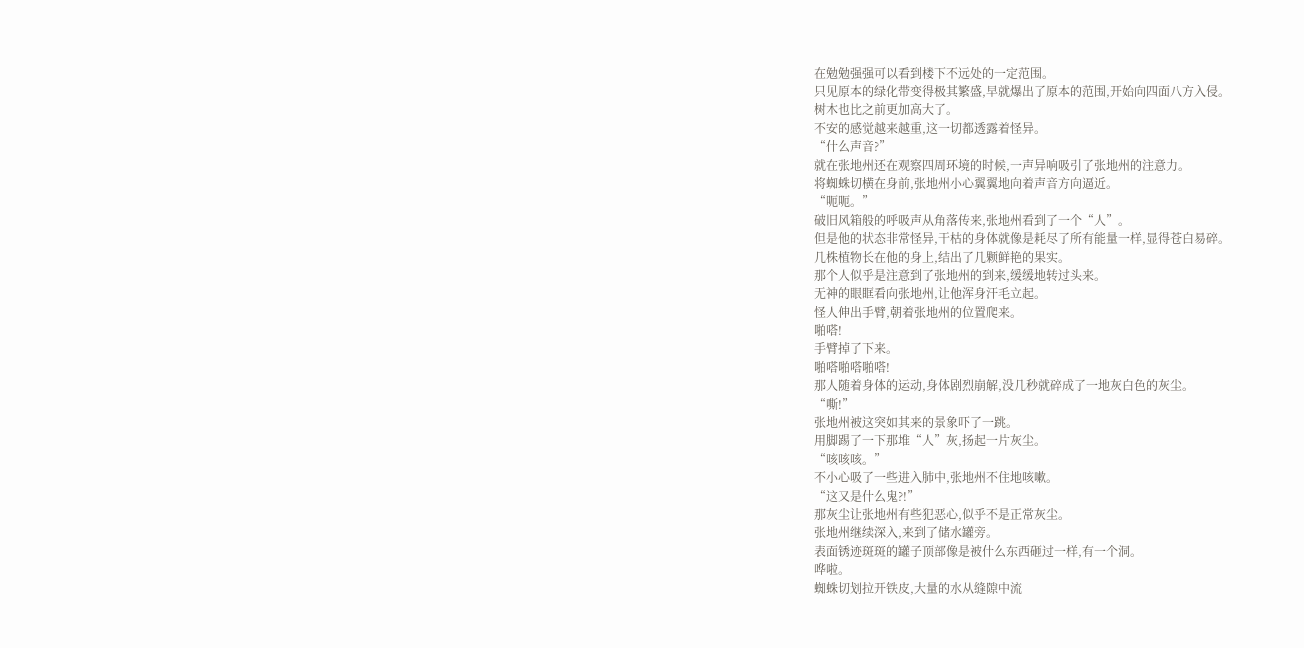在勉勉强强可以看到楼下不远处的一定范围。
只见原本的绿化带变得极其繁盛,早就爆出了原本的范围,开始向四面八方入侵。
树木也比之前更加高大了。
不安的感觉越来越重,这一切都透露着怪异。
“什么声音?”
就在张地州还在观察四周环境的时候,一声异响吸引了张地州的注意力。
将蜘蛛切横在身前,张地州小心翼翼地向着声音方向逼近。
“呃呃。”
破旧风箱般的呼吸声从角落传来,张地州看到了一个“人”。
但是他的状态非常怪异,干枯的身体就像是耗尽了所有能量一样,显得苍白易碎。
几株植物长在他的身上,结出了几颗鲜艳的果实。
那个人似乎是注意到了张地州的到来,缓缓地转过头来。
无神的眼眶看向张地州,让他浑身汗毛立起。
怪人伸出手臂,朝着张地州的位置爬来。
啪嗒!
手臂掉了下来。
啪嗒啪嗒啪嗒!
那人随着身体的运动,身体剧烈崩解,没几秒就碎成了一地灰白色的灰尘。
“嘶!”
张地州被这突如其来的景象吓了一跳。
用脚踢了一下那堆“人”灰,扬起一片灰尘。
“咳咳咳。”
不小心吸了一些进入肺中,张地州不住地咳嗽。
“这又是什么鬼?!”
那灰尘让张地州有些犯恶心,似乎不是正常灰尘。
张地州继续深入,来到了储水罐旁。
表面锈迹斑斑的罐子顶部像是被什么东西砸过一样,有一个洞。
哗啦。
蜘蛛切划拉开铁皮,大量的水从缝隙中流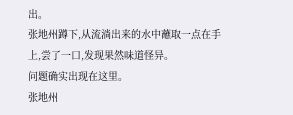出。
张地州蹲下,从流淌出来的水中蘸取一点在手上,尝了一口,发现果然味道怪异。
问题确实出现在这里。
张地州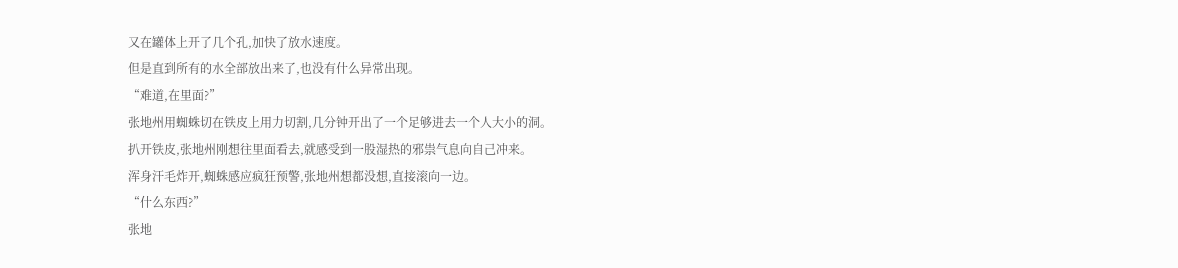又在罐体上开了几个孔,加快了放水速度。
但是直到所有的水全部放出来了,也没有什么异常出现。
“难道,在里面?”
张地州用蜘蛛切在铁皮上用力切割,几分钟开出了一个足够进去一个人大小的洞。
扒开铁皮,张地州刚想往里面看去,就感受到一股湿热的邪祟气息向自己冲来。
浑身汗毛炸开,蜘蛛感应疯狂预警,张地州想都没想,直接滚向一边。
“什么东西?”
张地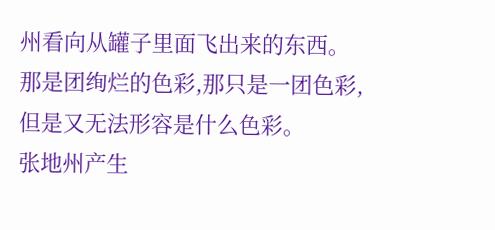州看向从罐子里面飞出来的东西。
那是团绚烂的色彩,那只是一团色彩,但是又无法形容是什么色彩。
张地州产生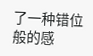了一种错位般的感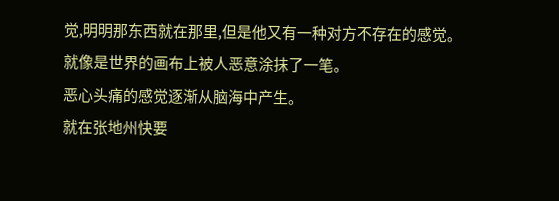觉,明明那东西就在那里,但是他又有一种对方不存在的感觉。
就像是世界的画布上被人恶意涂抹了一笔。
恶心头痛的感觉逐渐从脑海中产生。
就在张地州快要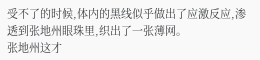受不了的时候,体内的黑线似乎做出了应激反应,渗透到张地州眼珠里,织出了一张薄网。
张地州这才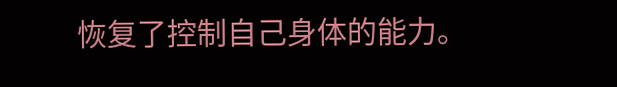恢复了控制自己身体的能力。